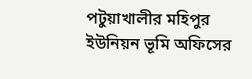পটুয়াখালীর মহিপুর ইউনিয়ন ভূমি অফিসের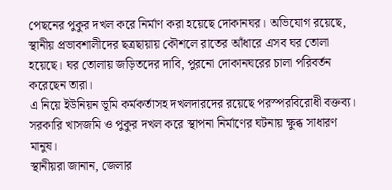পেছনের পুকুর দখল করে নির্মাণ করা হয়েছে দোকানঘর। অভিযোগ রয়েছে, স্থানীয় প্রভাবশালীদের ছত্রছায়ায় কৌশলে রাতের আঁধারে এসব ঘর তোলা হয়েছে। ঘর তোলায় জড়িতদের দাবি, পুরনো দোকানঘরের চালা পরিবর্তন করেছেন তারা।
এ নিয়ে ইউনিয়ন ভূমি কর্মকর্তাসহ দখলদারদের রয়েছে পরস্পরবিরোধী বক্তব্য। সরকারি খাসজমি ও পুকুর দখল করে স্থাপনা নির্মাণের ঘটনায় ক্ষুব্ধ সাধারণ মানুষ।
স্থানীয়রা জানান, জেলার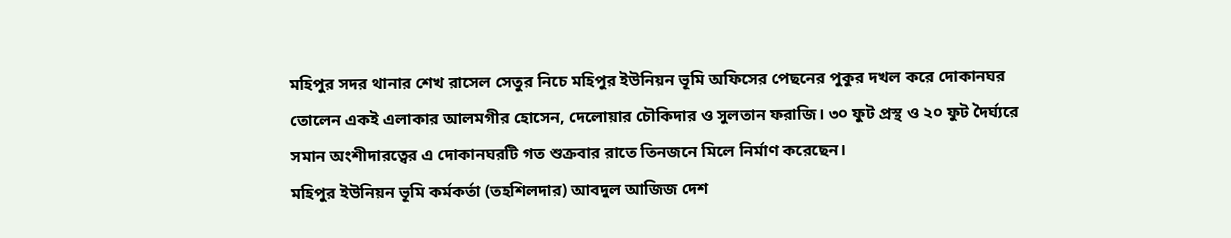মহিপুর সদর থানার শেখ রাসেল সেতুর নিচে মহিপুর ইউনিয়ন ভূমি অফিসের পেছনের পুকুর দখল করে দোকানঘর তোলেন একই এলাকার আলমগীর হোসেন, দেলোয়ার চৌকিদার ও সুলতান ফরাজি। ৩০ ফুট প্রস্থ ও ২০ ফুট দৈর্ঘ্যরে সমান অংশীদারত্বের এ দোকানঘরটি গত শুক্রবার রাতে তিনজনে মিলে নির্মাণ করেছেন।
মহিপুর ইউনিয়ন ভূমি কর্মকর্তা (তহশিলদার) আবদুল আজিজ দেশ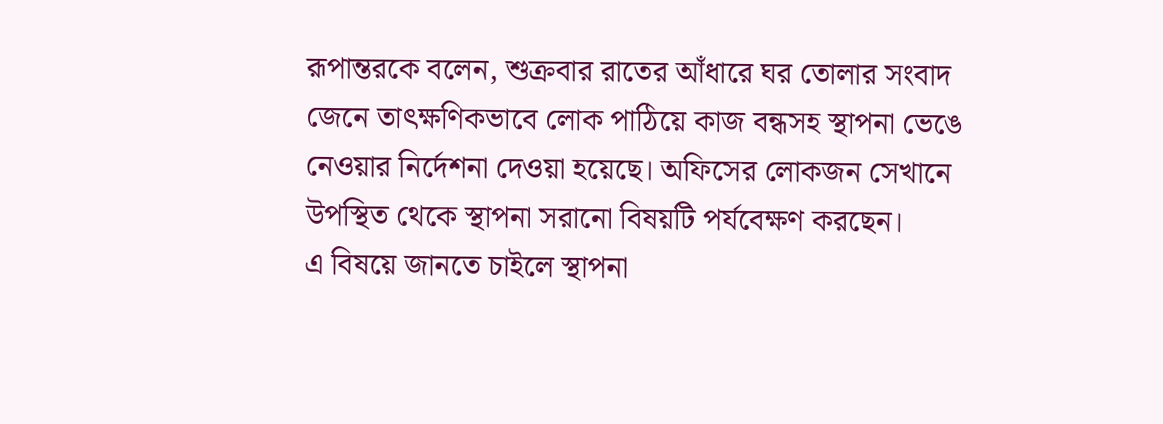রূপান্তরকে বলেন, শুক্রবার রাতের আঁধারে ঘর তোলার সংবাদ জেনে তাৎক্ষণিকভাবে লোক পাঠিয়ে কাজ বন্ধসহ স্থাপনা ভেঙে নেওয়ার নির্দেশনা দেওয়া হয়েছে। অফিসের লোকজন সেখানে উপস্থিত থেকে স্থাপনা সরানো বিষয়টি পর্যবেক্ষণ করছেন।
এ বিষয়ে জানতে চাইলে স্থাপনা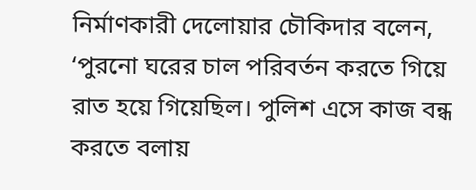নির্মাণকারী দেলোয়ার চৌকিদার বলেন, ‘পুরনো ঘরের চাল পরিবর্তন করতে গিয়ে রাত হয়ে গিয়েছিল। পুলিশ এসে কাজ বন্ধ করতে বলায়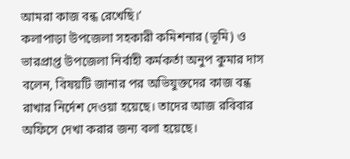আমরা কাজ বন্ধ রেখেছি।’
কলাপাড়া উপজেলা সহকারী কমিশনার (ভূমি) ও ভারপ্রাপ্ত উপজেলা নির্বাহী কর্মকর্তা অনুপ কুমার দাস বলেন, বিষয়টি জানার পর অভিযুক্তদের কাজ বন্ধ রাখার নির্দেশ দেওয়া হয়েছে। তাদের আজ রবিবার অফিসে দেখা করার জন্য বলা হয়েছে।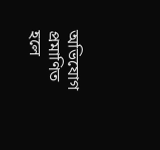অভিযোগ প্রমাণিত হলে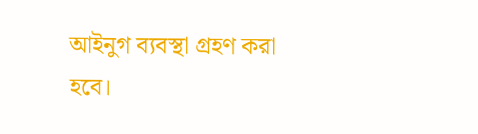আইনুগ ব্যবস্থা গ্রহণ করা হবে।